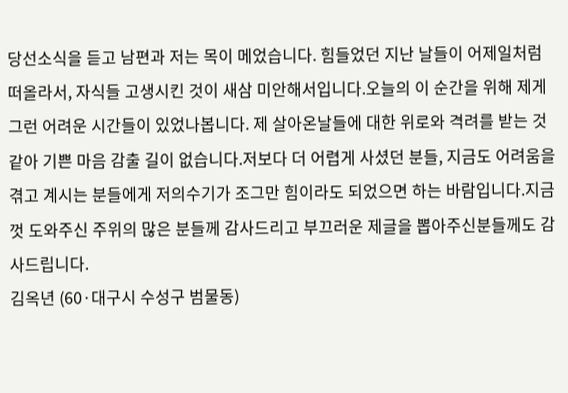당선소식을 듣고 남편과 저는 목이 메었습니다. 힘들었던 지난 날들이 어제일처럼 떠올라서, 자식들 고생시킨 것이 새삼 미안해서입니다.오늘의 이 순간을 위해 제게 그런 어려운 시간들이 있었나봅니다. 제 살아온날들에 대한 위로와 격려를 받는 것 같아 기쁜 마음 감출 길이 없습니다.저보다 더 어렵게 사셨던 분들, 지금도 어려움을 겪고 계시는 분들에게 저의수기가 조그만 힘이라도 되었으면 하는 바람입니다.지금껏 도와주신 주위의 많은 분들께 감사드리고 부끄러운 제글을 뽑아주신분들께도 감사드립니다.
김옥년 (60·대구시 수성구 범물동)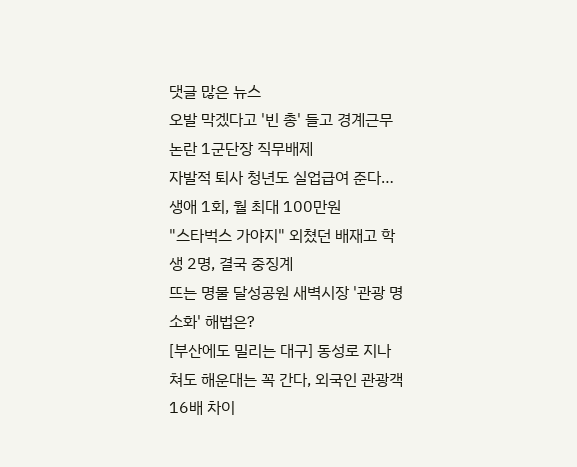댓글 많은 뉴스
오발 막겠다고 '빈 총' 들고 경계근무 논란 1군단장 직무배제
자발적 퇴사 청년도 실업급여 준다…생애 1회, 월 최대 100만원
"스타벅스 가야지" 외쳤던 배재고 학생 2명, 결국 중징계
뜨는 명물 달성공원 새벽시장 '관광 명소화' 해법은?
[부산에도 밀리는 대구] 동성로 지나쳐도 해운대는 꼭 간다, 외국인 관광객 16배 차이